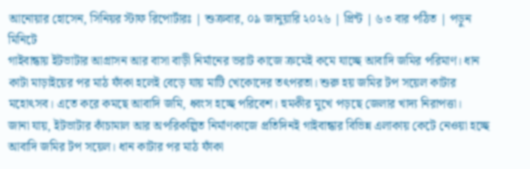আনোয়ার হোসেন, সিনিয়র স্টাফ রিপোর্টারঃ | শুক্রবার, ০৯ জানুয়ারি ২০২৬ | প্রিন্ট | ৬৩ বার পঠিত | পড়ুন মিনিটে
গাইবান্ধায় ইটভাটার আগ্রাসন আর বাসা বাড়ী নির্মানের ভরাট কাজে ক্রমেই কমে যাচ্ছে আবাদি জমির পরিমাণ। ধান কাটা মাড়াইয়ের পর মাঠ ফাঁকা হলেই বেড়ে যায় মাটি খেকোদের তৎপরতা। শুরু হয় জমির টপ সয়েল কাটার মহোৎসব। এতে করে কমছে আবাদি জমি, ধ্বংস হচ্ছে পরিবেশ। হুমকীর মুখে পড়ছে জেলার খাদ্য নিরাপত্তা।
জানা যায়, ইটভাটার কাঁচামাল আর অপরিকল্পিত নির্মাণকাজে প্রতিদিনই গাইবান্ধার বিভিন্ন এলাকায় কেটে নেওয়া হচ্ছে আবাদি জমির টপ সয়েল। ধান কাটার পর মাঠ ফাঁকা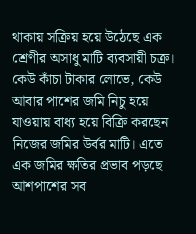থাকায় সক্রিয় হয়ে উঠেছে এক শ্রেণীর অসাধু মাটি ব্যবসায়ী চক্র। কেউ কাঁচা টাকার লোভে, কেউ আবার পাশের জমি নিচু হয়ে যাওয়ায় বাধ্য হয়ে বিক্রি করছেন নিজের জমির উর্বর মাটি। এতে এক জমির ক্ষতির প্রভাব পড়ছে আশপাশের সব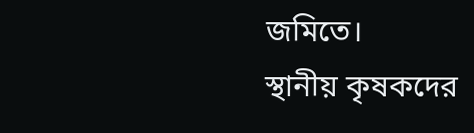জমিতে।
স্থানীয় কৃষকদের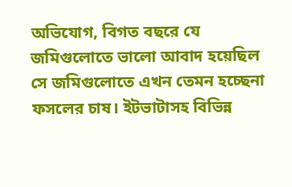অভিযোগ, বিগত বছরে যে জমিগুলোতে ভালো আবাদ হয়েছিল সে জমিগুলোতে এখন তেমন হচ্ছেনা ফসলের চাষ। ইটভাটাসহ বিভিন্ন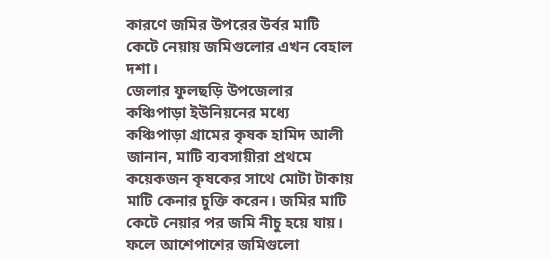কারণে জমির উপরের উর্বর মাটি কেটে নেয়ায় জমিগুলোর এখন বেহাল দশা।
জেলার ফুলছড়ি উপজেলার কঞ্চিপাড়া ইউনিয়নের মধ্যে কঞ্চিপাড়া গ্রামের কৃষক হামিদ আলী জানান, মাটি ব্যবসায়ীরা প্রথমে কয়েকজন কৃষকের সাথে মোটা টাকায় মাটি কেনার চুক্তি করেন। জমির মাটি কেটে নেয়ার পর জমি নীচু হয়ে যায়। ফলে আশেপাশের জমিগুলো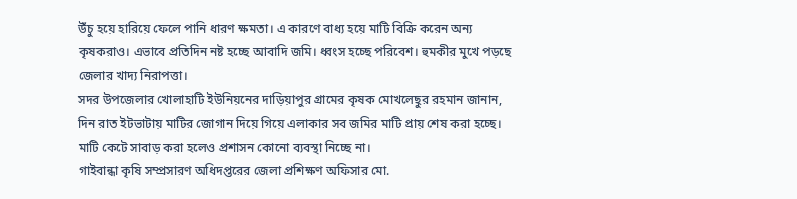উঁচু হয়ে হারিয়ে ফেলে পানি ধারণ ক্ষমতা। এ কারণে বাধ্য হয়ে মাটি বিক্রি করেন অন্য কৃষকরাও। এভাবে প্রতিদিন নষ্ট হচ্ছে আবাদি জমি। ধ্বংস হচ্ছে পরিবেশ। হুমকীর মুখে পড়ছে জেলার খাদ্য নিরাপত্তা।
সদর উপজেলার খোলাহাটি ইউনিয়নের দাড়িয়াপুর গ্রামের কৃষক মোখলেছুর রহমান জানান, দিন রাত ইটভাটায় মাটির জোগান দিয়ে গিয়ে এলাকার সব জমির মাটি প্রায় শেষ করা হচ্ছে। মাটি কেটে সাবাড় করা হলেও প্রশাসন কোনো ব্যবস্থা নিচ্ছে না।
গাইবান্ধা কৃষি সম্প্রসারণ অধিদপ্তরের জেলা প্রশিক্ষণ অফিসার মো.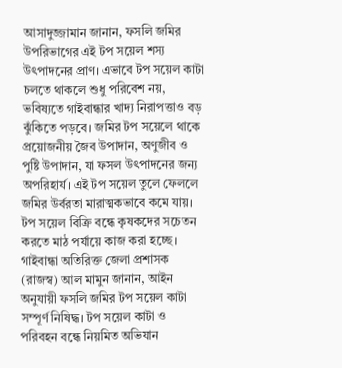আসাদুজ্জামান জানান, ফসলি জমির উপরিভাগের এই টপ সয়েল শস্য উৎপাদনের প্রাণ। এভাবে টপ সয়েল কাটা চলতে থাকলে শুধু পরিবেশ নয়, ভবিষ্যতে গাইবান্ধার খাদ্য নিরাপত্তাও বড় ঝুঁকিতে পড়বে। জমির টপ সয়েলে থাকে প্রয়োজনীয় জৈব উপাদান, অণুজীব ও পুষ্টি উপাদান, যা ফসল উৎপাদনের জন্য অপরিহার্য। এই টপ সয়েল তুলে ফেললে জমির উর্বরতা মারাত্মকভাবে কমে যায়। টপ সয়েল বিক্রি বন্ধে কৃষকদের সচেতন করতে মাঠ পর্যায়ে কাজ করা হচ্ছে।
গাইবান্ধা অতিরিক্ত জেলা প্রশাসক (রাজস্ব) আল মামুন জানান, আইন অনুযায়ী ফসলি জমির টপ সয়েল কাটা সম্পূর্ণ নিষিদ্ধ। টপ সয়েল কাটা ও পরিবহন বন্ধে নিয়মিত অভিযান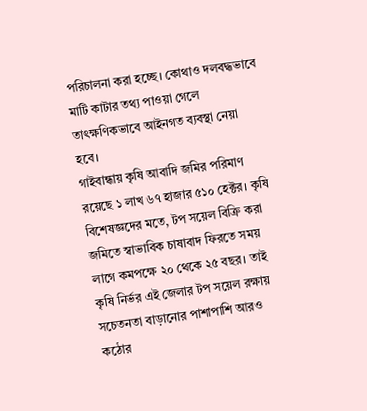পরিচালনা করা হচ্ছে। কোথাও দলবদ্ধভাবে মাটি কাটার তথ্য পাওয়া গেলে তাৎক্ষণিকভাবে আইনগত ব্যবস্থা নেয়া হবে।
গাইবান্ধায় কৃষি আবাদি জমির পরিমাণ রয়েছে ১ লাখ ৬৭ হাজার ৫১০ হেক্টর। কৃষি বিশেষজ্ঞদের মতে, টপ সয়েল বিক্রি করা জমিতে স্বাভাবিক চাষাবাদ ফিরতে সময় লাগে কমপক্ষে ২০ থেকে ২৫ বছর। তাই কৃষি নির্ভর এই জেলার টপ সয়েল রক্ষায় সচেতনতা বাড়ানোর পাশাপাশি আরও কঠোর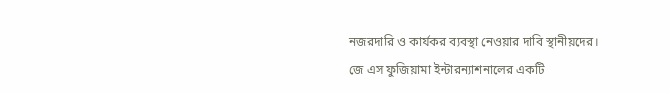নজরদারি ও কার্যকর ব্যবস্থা নেওয়ার দাবি স্থানীয়দের।
জে এস ফুজিয়ামা ইন্টারন্যাশনালের একটি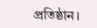প্রতিষ্ঠান।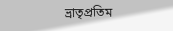ভ্রাতৃপ্রতিম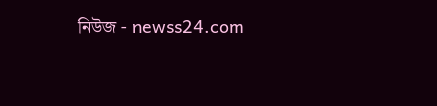নিউজ - newss24.com